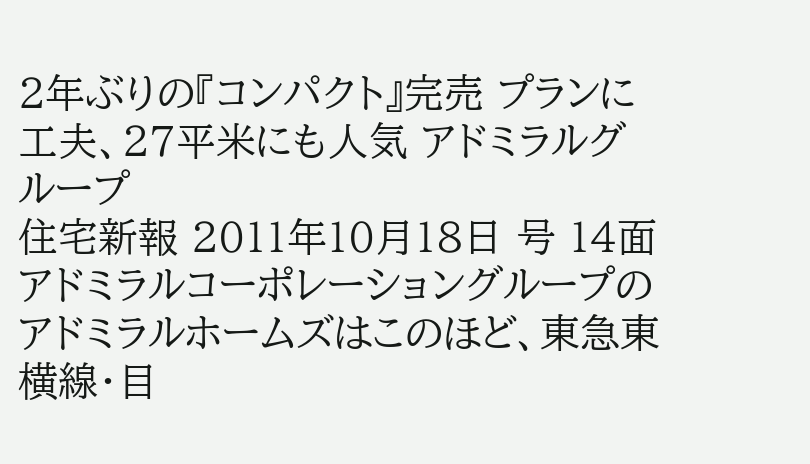2年ぶりの『コンパクト』完売 プランに工夫、27平米にも人気 アドミラルグループ
住宅新報 2011年10月18日 号 14面
アドミラルコーポレーショングループのアドミラルホームズはこのほど、東急東横線・目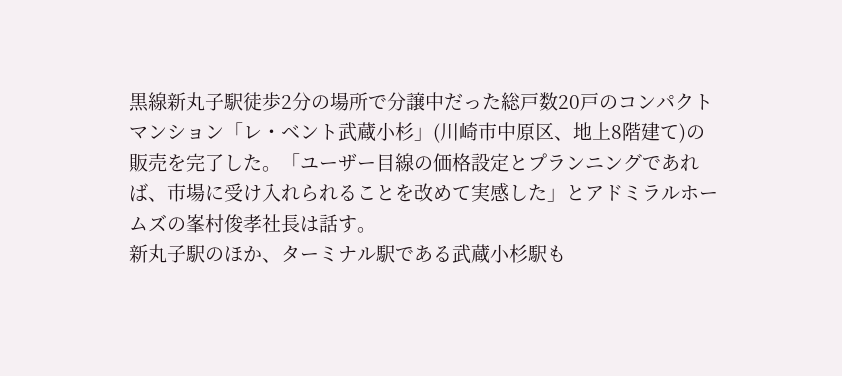黒線新丸子駅徒歩2分の場所で分譲中だった総戸数20戸のコンパクトマンション「レ・ベント武蔵小杉」(川崎市中原区、地上8階建て)の販売を完了した。「ユーザー目線の価格設定とプランニングであれば、市場に受け入れられることを改めて実感した」とアドミラルホームズの峯村俊孝社長は話す。
新丸子駅のほか、ターミナル駅である武蔵小杉駅も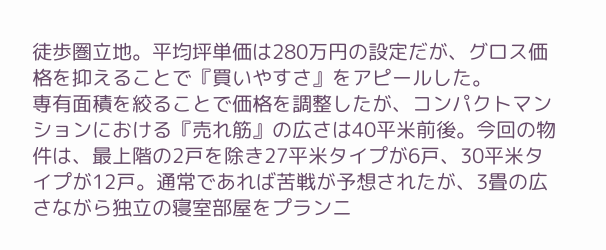徒歩圏立地。平均坪単価は280万円の設定だが、グロス価格を抑えることで『買いやすさ』をアピールした。
専有面積を絞ることで価格を調整したが、コンパクトマンションにおける『売れ筋』の広さは40平米前後。今回の物件は、最上階の2戸を除き27平米タイプが6戸、30平米タイプが12戸。通常であれば苦戦が予想されたが、3畳の広さながら独立の寝室部屋をプランニ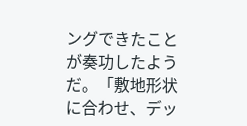ングできたことが奏功したようだ。「敷地形状に合わせ、デッ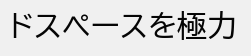ドスペースを極力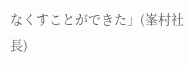なくすことができた」(峯村社長)